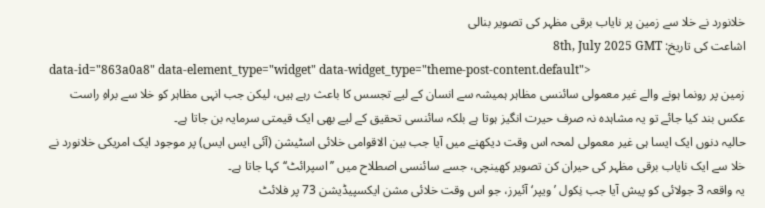خلانورد نے خلا سے زمین پر نایاب برقی مظہر کی تصویر بنالی
اشاعت کی تاریخ: 8th, July 2025 GMT
data-id="863a0a8" data-element_type="widget" data-widget_type="theme-post-content.default">
زمین پر رونما ہونے والے غیر معمولی سائنسی مظاہر ہمیشہ سے انسان کے لیے تجسس کا باعث رہے ہیں، لیکن جب انہی مظاہر کو خلا سے براہِ راست عکس بند کیا جائے تو یہ مشاہدہ نہ صرف حیرت انگیز ہوتا ہے بلکہ سائنسی تحقیق کے لیے بھی ایک قیمتی سرمایہ بن جاتا ہے۔
حالیہ دنوں ایک ایسا ہی غیر معمولی لمحہ اس وقت دیکھنے میں آیا جب بین الاقوامی خلائی اسٹیشن (آئی ایس ایس) پر موجود ایک امریکی خلانورد نے خلا سے ایک نایاب برقی مظہر کی حیران کن تصویر کھینچی، جسے سائنسی اصطلاح میں ’’اسپرائٹ‘‘کہا جاتا ہے۔
یہ واقعہ 3 جولائی کو پیش آیا جب نِکول ’ویپر‘ آئیرز، جو اس وقت خلائی مشن ایکسپیڈیشن 73 پر فلائٹ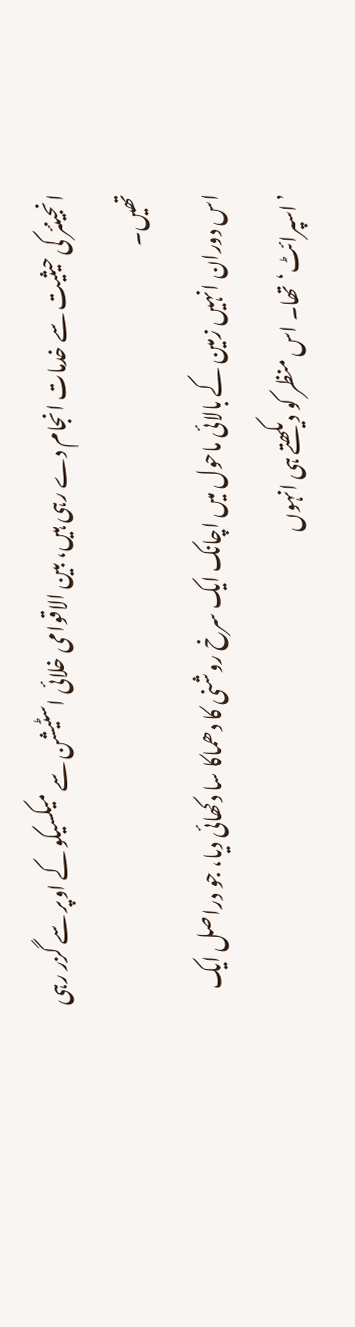انجینئر کی حیثیت سے خدمات انجام دے رہی ہیں، بین الاقوامی خلائی اسٹیشن سے میکسیکو کے اوپر سے گزر رہی تھیں۔
اس دوران انہیں زمین کے بالائی ماحول میں اچانک ایک سرخ روشنی کا دھماکا سا دکھائی دیا، جو دراصل ایک ’اسپرائٹ‘تھا۔ اس منظر کو دیکھتے ہی انہوں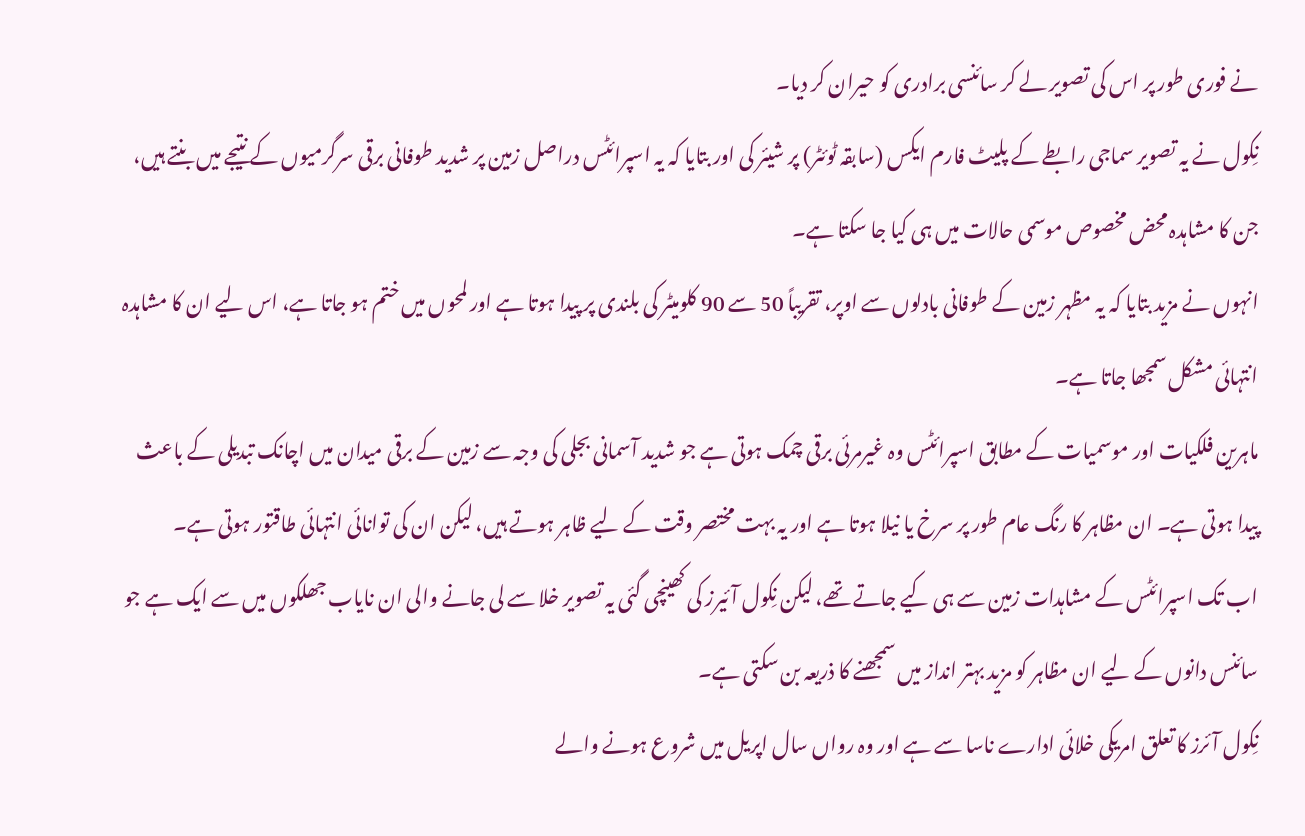نے فوری طور پر اس کی تصویر لے کر سائنسی برادری کو حیران کر دیا۔
نِکول نے یہ تصویر سماجی رابطے کے پلیٹ فارم ایکس (سابقہ ٹوئٹر) پر شیئر کی اور بتایا کہ یہ اسپرائٹس دراصل زمین پر شدید طوفانی برقی سرگرمیوں کے نتیجے میں بنتے ہیں، جن کا مشاہدہ محض مخصوص موسمی حالات میں ہی کیا جا سکتا ہے۔
انہوں نے مزید بتایا کہ یہ مظہر زمین کے طوفانی بادلوں سے اوپر، تقریباً 50 سے 90 کلومیٹر کی بلندی پر پیدا ہوتا ہے اور لمحوں میں ختم ہو جاتا ہے، اس لیے ان کا مشاہدہ انتہائی مشکل سمجھا جاتا ہے۔
ماہرین فلکیات اور موسمیات کے مطابق اسپرائٹس وہ غیرمرئی برقی چمک ہوتی ہے جو شدید آسمانی بجلی کی وجہ سے زمین کے برقی میدان میں اچانک تبدیلی کے باعث پیدا ہوتی ہے۔ ان مظاہر کا رنگ عام طور پر سرخ یا نیلا ہوتا ہے اور یہ بہت مختصر وقت کے لیے ظاہر ہوتے ہیں، لیکن ان کی توانائی انتہائی طاقتور ہوتی ہے۔
اب تک اسپرائٹس کے مشاہدات زمین سے ہی کیے جاتے تھے، لیکن نِکول آئیرز کی کھینچی گئی یہ تصویر خلا سے لی جانے والی ان نایاب جھلکوں میں سے ایک ہے جو سائنس دانوں کے لیے ان مظاہر کو مزید بہتر انداز میں سمجھنے کا ذریعہ بن سکتی ہے۔
نِکول آئرز کا تعلق امریکی خلائی ادارے ناسا سے ہے اور وہ رواں سال اپریل میں شروع ہونے والے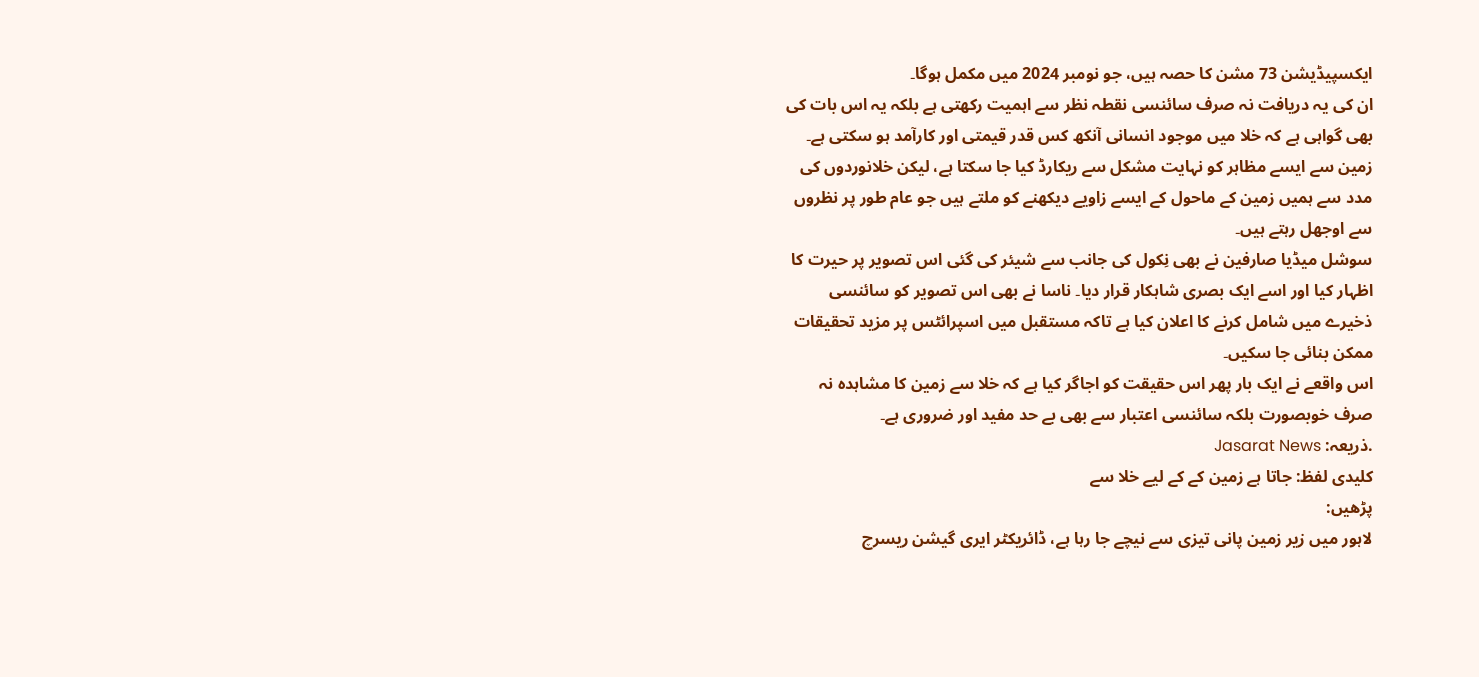ایکسپیڈیشن 73 مشن کا حصہ ہیں، جو نومبر 2024 میں مکمل ہوگا۔
ان کی یہ دریافت نہ صرف سائنسی نقطہ نظر سے اہمیت رکھتی ہے بلکہ یہ اس بات کی بھی گواہی ہے کہ خلا میں موجود انسانی آنکھ کس قدر قیمتی اور کارآمد ہو سکتی ہے۔ زمین سے ایسے مظاہر کو نہایت مشکل سے ریکارڈ کیا جا سکتا ہے، لیکن خلانوردوں کی مدد سے ہمیں زمین کے ماحول کے ایسے زاویے دیکھنے کو ملتے ہیں جو عام طور پر نظروں سے اوجھل رہتے ہیں۔
سوشل میڈیا صارفین نے بھی نِکول کی جانب سے شیئر کی گئی اس تصویر پر حیرت کا اظہار کیا اور اسے ایک بصری شاہکار قرار دیا۔ ناسا نے بھی اس تصویر کو سائنسی ذخیرے میں شامل کرنے کا اعلان کیا ہے تاکہ مستقبل میں اسپرائٹس پر مزید تحقیقات ممکن بنائی جا سکیں۔
اس واقعے نے ایک بار پھر اس حقیقت کو اجاگر کیا ہے کہ خلا سے زمین کا مشاہدہ نہ صرف خوبصورت بلکہ سائنسی اعتبار سے بھی بے حد مفید اور ضروری ہے۔
.ذریعہ: Jasarat News
کلیدی لفظ: جاتا ہے زمین کے کے لیے خلا سے
پڑھیں:
لاہور میں زیر زمین پانی تیزی سے نیچے جا رہا ہے، ڈائریکٹر ایری گیشن ریسرچ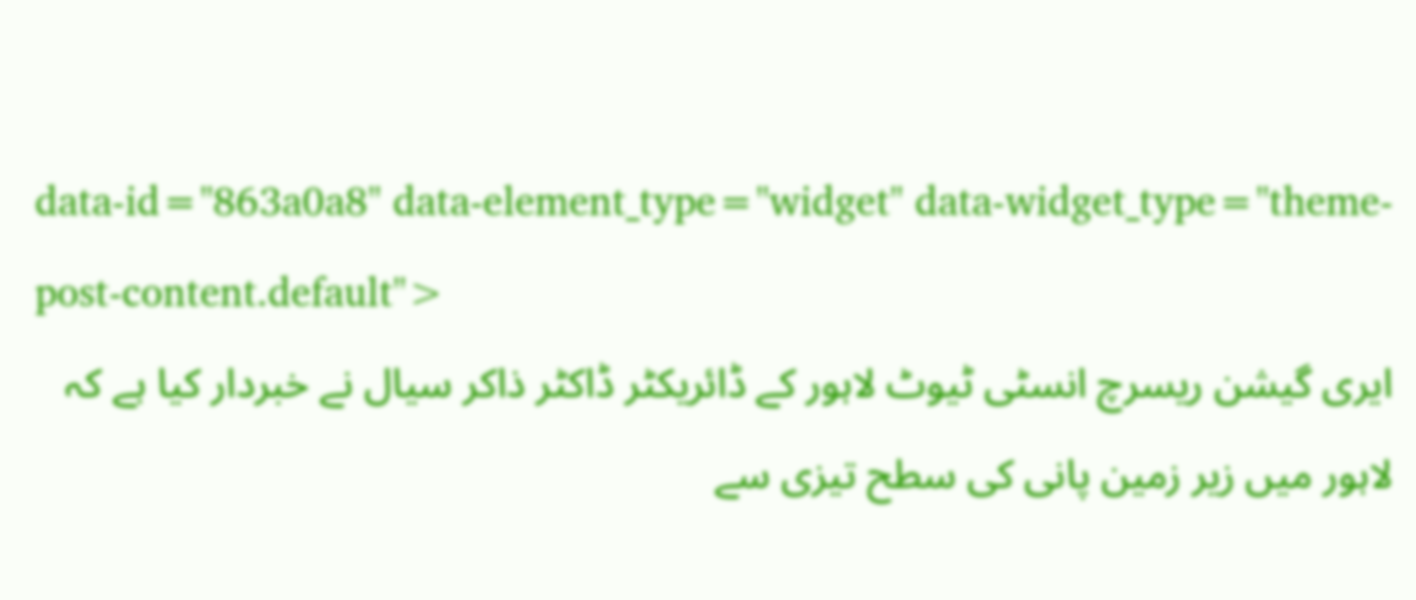data-id="863a0a8" data-element_type="widget" data-widget_type="theme-post-content.default">
ایری گیشن ریسرچ انسٹی ٹیوٹ لاہور کے ڈائریکٹر ڈاکٹر ذاکر سیال نے خبردار کیا ہے کہ لاہور میں زیر زمین پانی کی سطح تیزی سے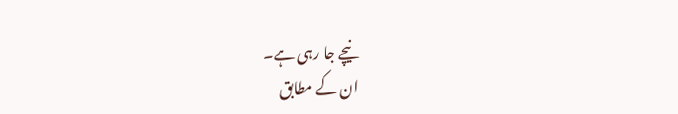نیچے جا رہی ہے۔
ان کے مطابق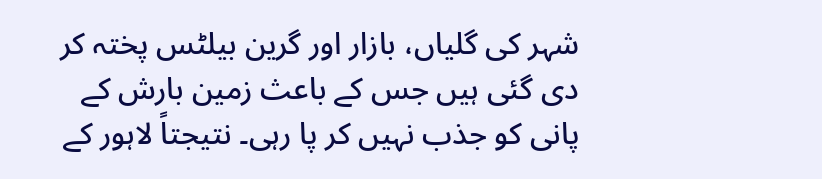شہر کی گلیاں، بازار اور گرین بیلٹس پختہ کر دی گئی ہیں جس کے باعث زمین بارش کے پانی کو جذب نہیں کر پا رہی۔ نتیجتاً لاہور کے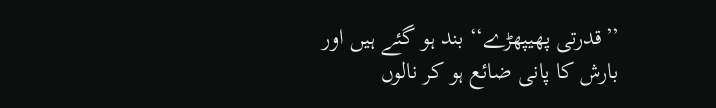’’قدرتی پھیپھڑے‘‘ بند ہو گئے ہیں اور بارش کا پانی ضائع ہو کر نالوں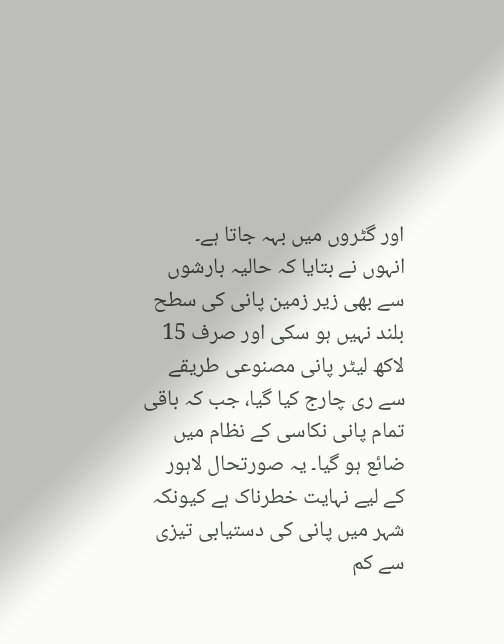اور گٹروں میں بہہ جاتا ہے۔
انہوں نے بتایا کہ حالیہ بارشوں سے بھی زیر زمین پانی کی سطح بلند نہیں ہو سکی اور صرف 15 لاکھ لیٹر پانی مصنوعی طریقے سے ری چارج کیا گیا، جب کہ باقی تمام پانی نکاسی کے نظام میں ضائع ہو گیا۔ یہ صورتحال لاہور کے لیے نہایت خطرناک ہے کیونکہ شہر میں پانی کی دستیابی تیزی سے کم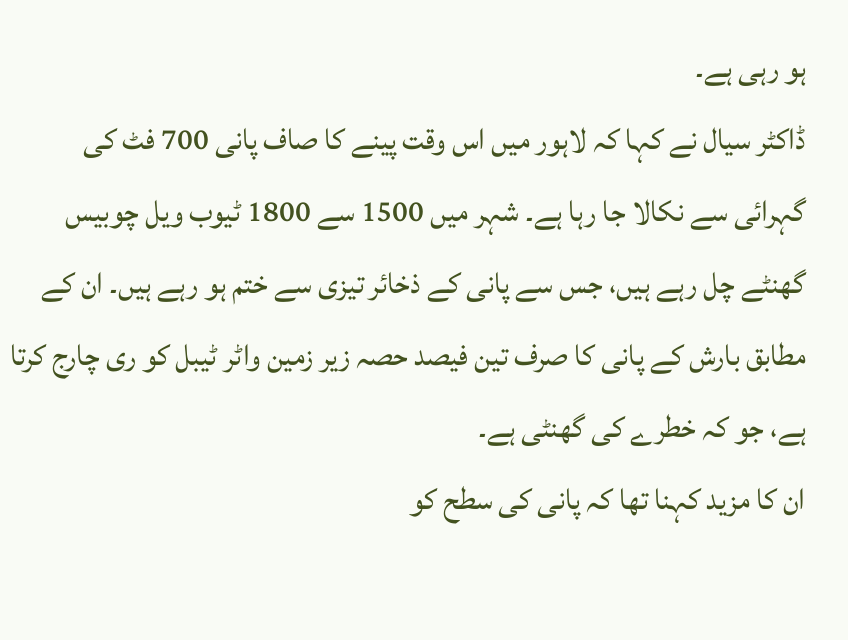ہو رہی ہے۔
ڈاکٹر سیال نے کہا کہ لاہور میں اس وقت پینے کا صاف پانی 700 فٹ کی گہرائی سے نکالا جا رہا ہے۔ شہر میں 1500 سے 1800 ٹیوب ویل چوبیس گھنٹے چل رہے ہیں، جس سے پانی کے ذخائر تیزی سے ختم ہو رہے ہیں۔ ان کے مطابق بارش کے پانی کا صرف تین فیصد حصہ زیر زمین واٹر ٹیبل کو ری چارج کرتا ہے، جو کہ خطرے کی گھنٹی ہے۔
ان کا مزید کہنا تھا کہ پانی کی سطح کو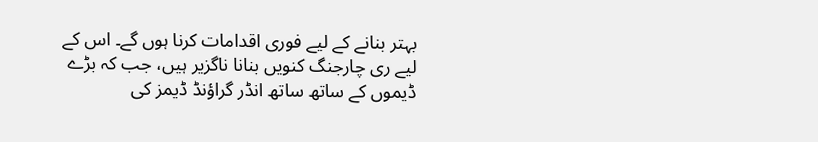بہتر بنانے کے لیے فوری اقدامات کرنا ہوں گے۔ اس کے لیے ری چارجنگ کنویں بنانا ناگزیر ہیں، جب کہ بڑے ڈیموں کے ساتھ ساتھ انڈر گراؤنڈ ڈیمز کی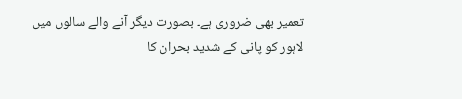تعمیر بھی ضروری ہے۔ بصورت دیگر آنے والے سالوں میں لاہور کو پانی کے شدید بحران کا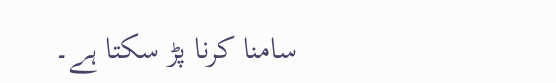سامنا کرنا پڑ سکتا ہے۔